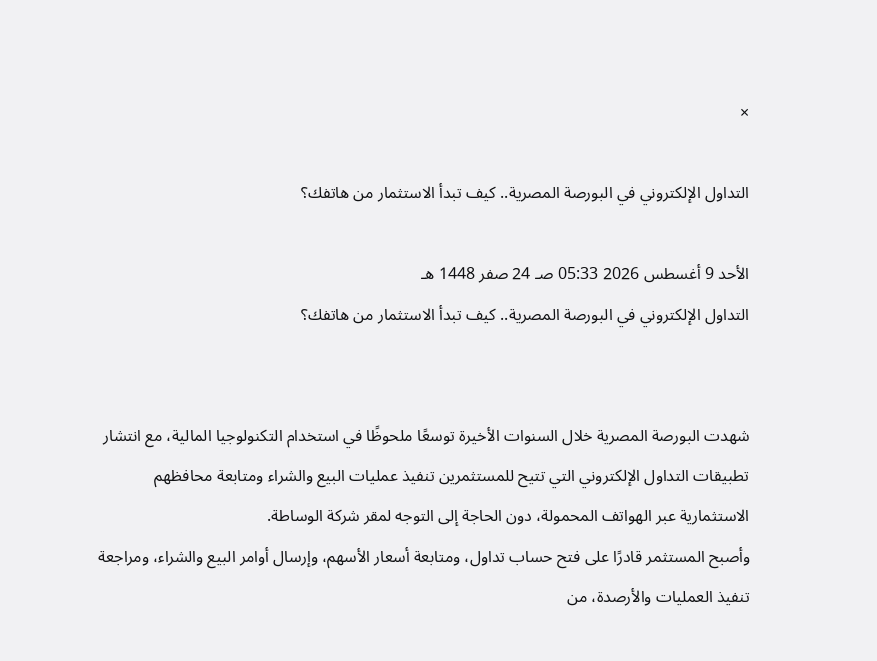×

التداول الإلكتروني في البورصة المصرية.. كيف تبدأ الاستثمار من هاتفك؟

الأحد 9 أغسطس 2026 05:33 صـ 24 صفر 1448 هـ
التداول الإلكتروني في البورصة المصرية.. كيف تبدأ الاستثمار من هاتفك؟


شهدت البورصة المصرية خلال السنوات الأخيرة توسعًا ملحوظًا في استخدام التكنولوجيا المالية، مع انتشار تطبيقات التداول الإلكتروني التي تتيح للمستثمرين تنفيذ عمليات البيع والشراء ومتابعة محافظهم الاستثمارية عبر الهواتف المحمولة، دون الحاجة إلى التوجه لمقر شركة الوساطة.
وأصبح المستثمر قادرًا على فتح حساب تداول، ومتابعة أسعار الأسهم، وإرسال أوامر البيع والشراء، ومراجعة تنفيذ العمليات والأرصدة، من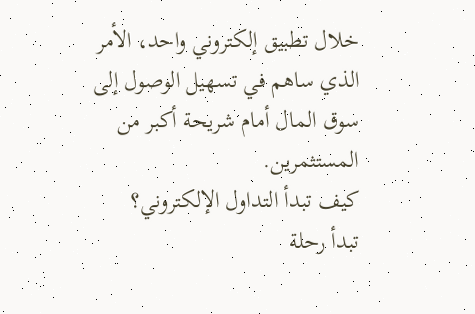خلال تطبيق إلكتروني واحد، الأمر الذي ساهم في تسهيل الوصول إلى سوق المال أمام شريحة أكبر من المستثمرين.
كيف تبدأ التداول الإلكتروني؟
تبدأ رحلة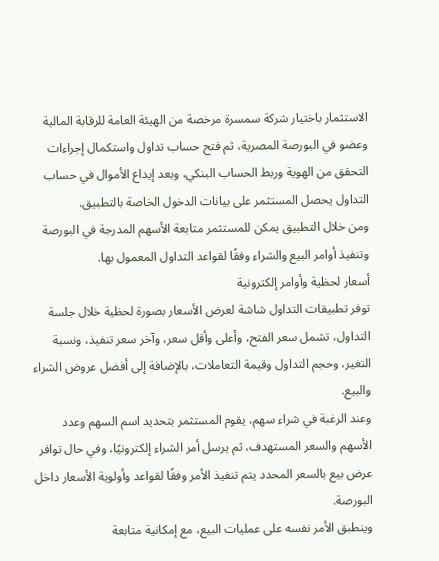الاستثمار باختيار شركة سمسرة مرخصة من الهيئة العامة للرقابة المالية وعضو في البورصة المصرية، ثم فتح حساب تداول واستكمال إجراءات التحقق من الهوية وربط الحساب البنكي، وبعد إيداع الأموال في حساب التداول يحصل المستثمر على بيانات الدخول الخاصة بالتطبيق.
ومن خلال التطبيق يمكن للمستثمر متابعة الأسهم المدرجة في البورصة وتنفيذ أوامر البيع والشراء وفقًا لقواعد التداول المعمول بها.
أسعار لحظية وأوامر إلكترونية
توفر تطبيقات التداول شاشة لعرض الأسعار بصورة لحظية خلال جلسة التداول، تشمل سعر الفتح، وأعلى وأقل سعر، وآخر سعر تنفيذ، ونسبة التغير، وحجم التداول وقيمة التعاملات، بالإضافة إلى أفضل عروض الشراء والبيع.
وعند الرغبة في شراء سهم، يقوم المستثمر بتحديد اسم السهم وعدد الأسهم والسعر المستهدف، ثم يرسل أمر الشراء إلكترونيًا، وفي حال توافر عرض بيع بالسعر المحدد يتم تنفيذ الأمر وفقًا لقواعد وأولوية الأسعار داخل البورصة.
وينطبق الأمر نفسه على عمليات البيع، مع إمكانية متابعة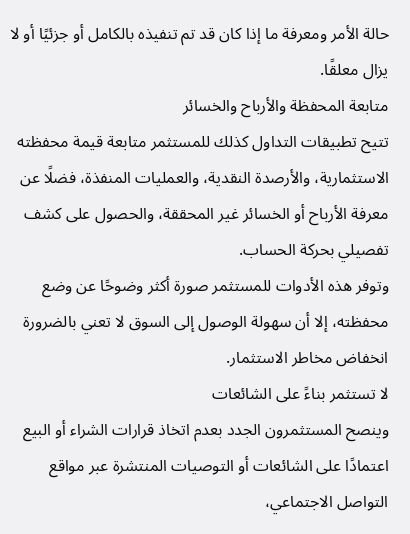حالة الأمر ومعرفة ما إذا كان قد تم تنفيذه بالكامل أو جزئيًا أو لا يزال معلقًا.
متابعة المحفظة والأرباح والخسائر
تتيح تطبيقات التداول كذلك للمستثمر متابعة قيمة محفظته الاستثمارية، والأرصدة النقدية، والعمليات المنفذة، فضلًا عن معرفة الأرباح أو الخسائر غير المحققة، والحصول على كشف تفصيلي بحركة الحساب.
وتوفر هذه الأدوات للمستثمر صورة أكثر وضوحًا عن وضع محفظته، إلا أن سهولة الوصول إلى السوق لا تعني بالضرورة انخفاض مخاطر الاستثمار.
لا تستثمر بناءً على الشائعات
وينصح المستثمرون الجدد بعدم اتخاذ قرارات الشراء أو البيع اعتمادًا على الشائعات أو التوصيات المنتشرة عبر مواقع التواصل الاجتماعي،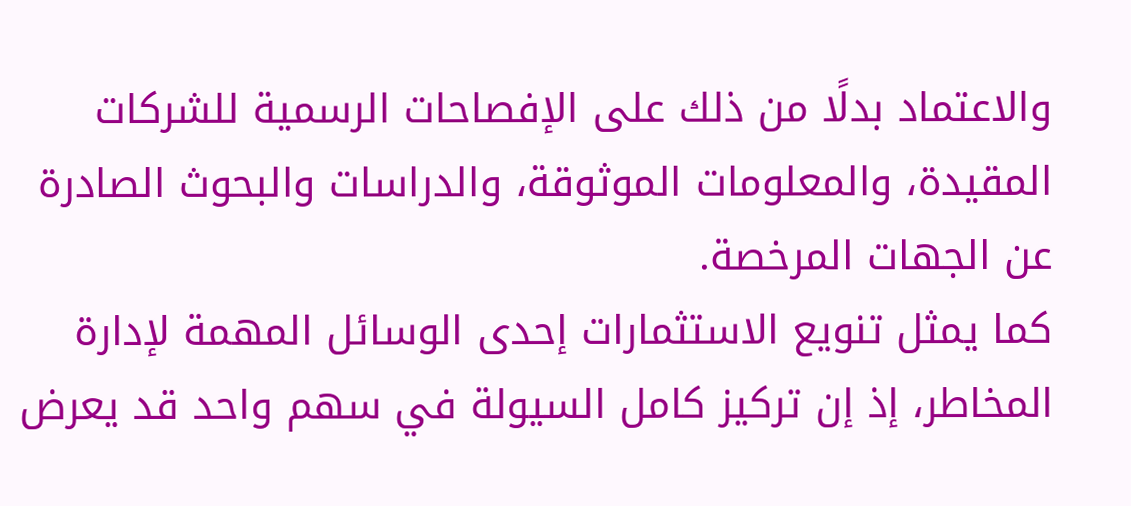والاعتماد بدلًا من ذلك على الإفصاحات الرسمية للشركات المقيدة، والمعلومات الموثوقة، والدراسات والبحوث الصادرة عن الجهات المرخصة.
كما يمثل تنويع الاستثمارات إحدى الوسائل المهمة لإدارة المخاطر، إذ إن تركيز كامل السيولة في سهم واحد قد يعرض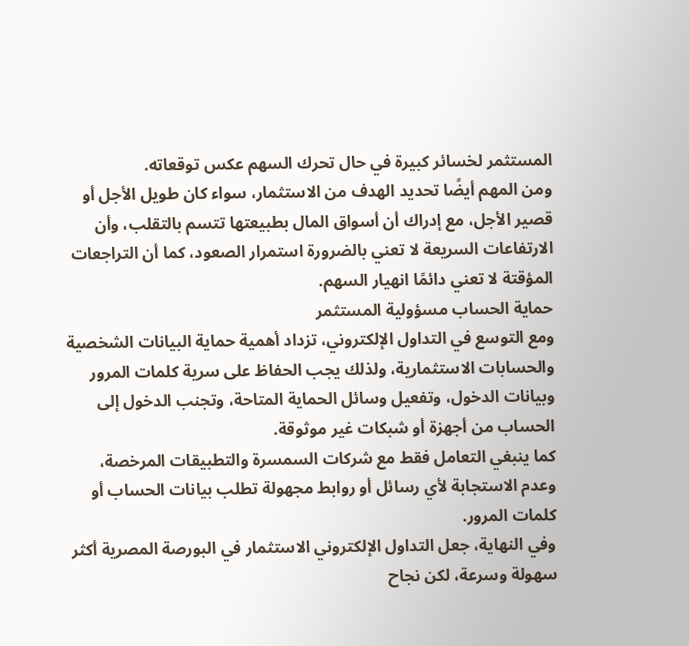المستثمر لخسائر كبيرة في حال تحرك السهم عكس توقعاته.
ومن المهم أيضًا تحديد الهدف من الاستثمار، سواء كان طويل الأجل أو قصير الأجل، مع إدراك أن أسواق المال بطبيعتها تتسم بالتقلب، وأن الارتفاعات السريعة لا تعني بالضرورة استمرار الصعود، كما أن التراجعات المؤقتة لا تعني دائمًا انهيار السهم.
حماية الحساب مسؤولية المستثمر
ومع التوسع في التداول الإلكتروني، تزداد أهمية حماية البيانات الشخصية والحسابات الاستثمارية، ولذلك يجب الحفاظ على سرية كلمات المرور وبيانات الدخول، وتفعيل وسائل الحماية المتاحة، وتجنب الدخول إلى الحساب من أجهزة أو شبكات غير موثوقة.
كما ينبغي التعامل فقط مع شركات السمسرة والتطبيقات المرخصة، وعدم الاستجابة لأي رسائل أو روابط مجهولة تطلب بيانات الحساب أو كلمات المرور.
وفي النهاية، جعل التداول الإلكتروني الاستثمار في البورصة المصرية أكثر سهولة وسرعة، لكن نجاح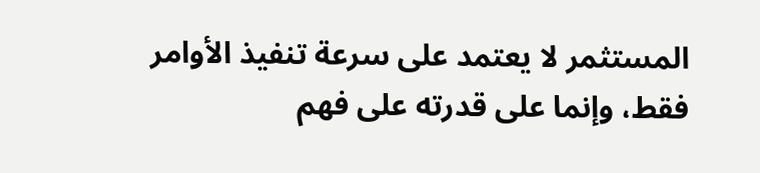المستثمر لا يعتمد على سرعة تنفيذ الأوامر فقط، وإنما على قدرته على فهم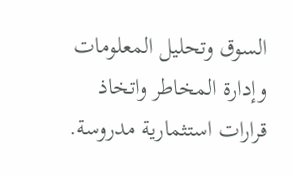السوق وتحليل المعلومات وإدارة المخاطر واتخاذ قرارات استثمارية مدروسة.